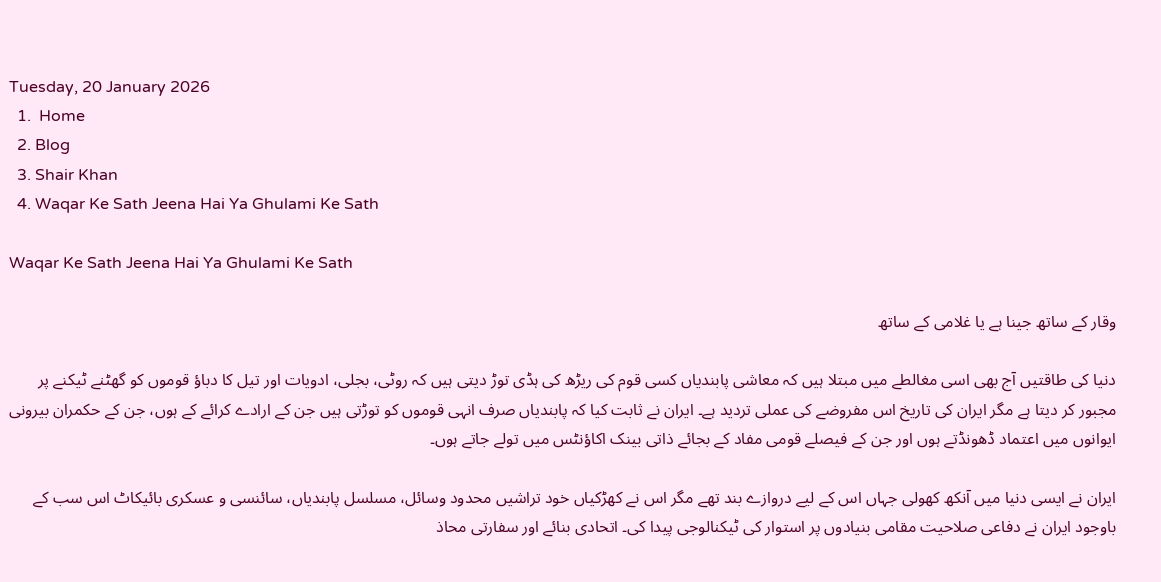Tuesday, 20 January 2026
  1.  Home
  2. Blog
  3. Shair Khan
  4. Waqar Ke Sath Jeena Hai Ya Ghulami Ke Sath

Waqar Ke Sath Jeena Hai Ya Ghulami Ke Sath

وقار کے ساتھ جینا ہے یا غلامی کے ساتھ

دنیا کی طاقتیں آج بھی اسی مغالطے میں مبتلا ہیں کہ معاشی پابندیاں کسی قوم کی ریڑھ کی ہڈی توڑ دیتی ہیں کہ روٹی، بجلی، ادویات اور تیل کا دباؤ قوموں کو گھٹنے ٹیکنے پر مجبور کر دیتا ہے مگر ایران کی تاریخ اس مفروضے کی عملی تردید ہے۔ ایران نے ثابت کیا کہ پابندیاں صرف انہی قوموں کو توڑتی ہیں جن کے ارادے کرائے کے ہوں، جن کے حکمران بیرونی ایوانوں میں اعتماد ڈھونڈتے ہوں اور جن کے فیصلے قومی مفاد کے بجائے ذاتی بینک اکاؤنٹس میں تولے جاتے ہوں۔

ایران نے ایسی دنیا میں آنکھ کھولی جہاں اس کے لیے دروازے بند تھے مگر اس نے کھڑکیاں خود تراشیں محدود وسائل، مسلسل پابندیاں، سائنسی و عسکری بائیکاٹ اس سب کے باوجود ایران نے دفاعی صلاحیت مقامی بنیادوں پر استوار کی ٹیکنالوجی پیدا کی۔ اتحادی بنائے اور سفارتی محاذ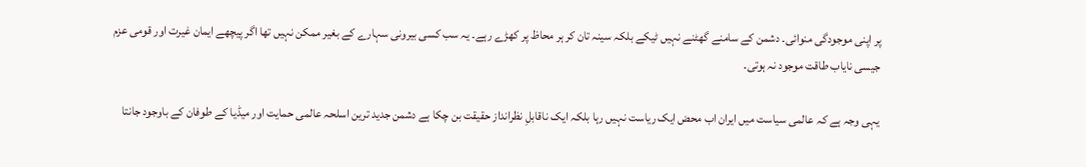پر اپنی موجودگی منوائی۔ دشمن کے سامنے گھٹنے نہیں ٹیکے بلکہ سینہ تان کر ہر محاظ پر کھڑے رہے۔ یہ سب کسی بیرونی سہارے کے بغیر ممکن نہیں تھا اگر پیچھے ایمان غیرت اور قومی عزم جیسی نایاب طاقت موجود نہ ہوتی۔

یہی وجہ ہے کہ عالمی سیاست میں ایران اب محض ایک ریاست نہیں رہا بلکہ ایک ناقابلِ نظرانداز حقیقت بن چکا ہے دشمن جدید ترین اسلحہ عالمی حمایت اور میڈیا کے طوفان کے باوجود جانتا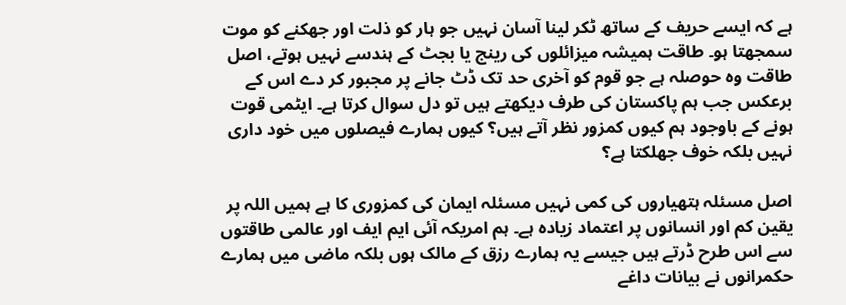ہے کہ ایسے حریف کے ساتھ ٹکر لینا آسان نہیں جو ہار کو ذلت اور جھکنے کو موت سمجھتا ہو۔ طاقت ہمیشہ میزائلوں کی رینج یا بجٹ کے ہندسے نہیں ہوتے، اصل طاقت وہ حوصلہ ہے جو قوم کو آخری حد تک ڈٹ جانے پر مجبور کر دے اس کے برعکس جب ہم پاکستان کی طرف دیکھتے ہیں تو دل سوال کرتا ہے۔ ایٹمی قوت ہونے کے باوجود ہم کیوں کمزور نظر آتے ہیں؟ کیوں ہمارے فیصلوں میں خود داری نہیں بلکہ خوف جھلکتا ہے؟

اصل مسئلہ ہتھیاروں کی کمی نہیں مسئلہ ایمان کی کمزوری کا ہے ہمیں اللہ پر یقین کم اور انسانوں پر اعتماد زیادہ ہے۔ ہم امریکہ آئی ایم ایف اور عالمی طاقتوں سے اس طرح ڈرتے ہیں جیسے یہ ہمارے رزق کے مالک ہوں بلکہ ماضی میں ہمارے حکمرانوں نے بیانات داغے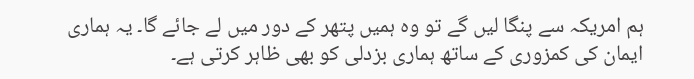ہم امریکہ سے پنگا لیں گے تو وہ ہمیں پتھر کے دور میں لے جائے گا۔ یہ ہماری ایمان کی کمزوری کے ساتھ ہماری بزدلی کو بھی ظاہر کرتی ہے۔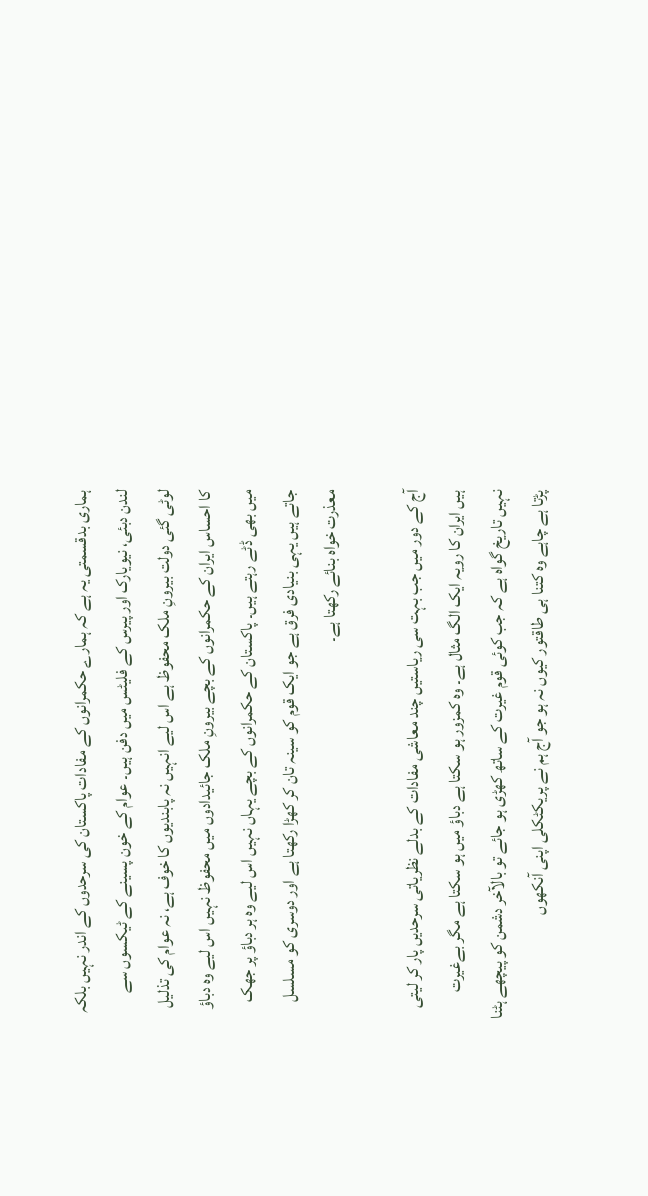ہماری بدقسمتی یہ ہے کہ ہمارے حکمرانوں کے مفادات پاکستان کی سرحدوں کے اندر نہیں بلکہ لندن دبئی، نیویارک اور پیرس کے فلیٹس میں دفن ہیں۔ عوام کے خون پسینے کے ٹیکسوں سے لوٹی گئی دولت بیرونِ ملک محفوظ ہے اس لیے انہیں نہ پابندیوں کا خوف ہے، نہ عوام کی تذلیل کا احساس ایران کے حکمرانوں کے بچے بیرونِ ملک جائیدادوں میں محفوظ نہیں اس لیے وہ دباؤ میں بھی ڈٹے رہتے ہیں۔ پاکستان کے حکمرانوں کے بچے یہاں نہیں اس لیے وہ ہر دباؤ پر جھک جاتے ہیں یہی بنیادی فرق ہے جو ایک قوم کو سینہ تان کر کھڑا رکھتا ہے اور دوسری کو مسلسل معذرت خواہ بنائے رکھتا ہے۔

آج کے دور میں جب بہت سی ریاستیں چند معاشی مفادات کے بدلے نظریاتی سرحدیں پار کر لیتی ہیں ایران کا رویہ ایک الگ مثال ہے۔ وہ کمزور ہو سکتا ہے دباؤ میں ہو سکتا ہے مگر بےغیرت نہیں تاریخ گواہ ہے کہ جب کوئی قوم غیرت کے ساتھ کھڑی ہو جائے تو بالآخر دشمن کو پیچھے ہٹنا پڑتا ہے چاہے وہ کتنا ہی طاقتور کیوں نہ ہو جو آج ہم نے پریکٹکلی اپنی آنکھوں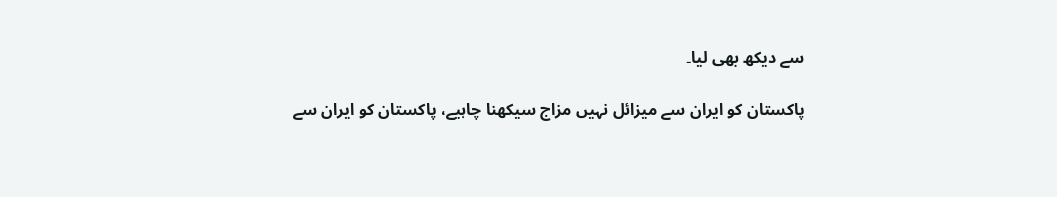سے دیکھ بھی لیا۔

پاکستان کو ایران سے میزائل نہیں مزاج سیکھنا چاہیے، پاکستان کو ایران سے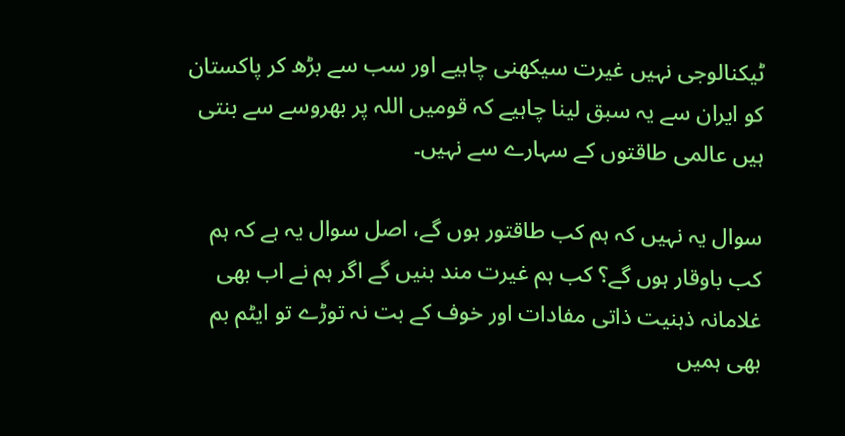ٹیکنالوجی نہیں غیرت سیکھنی چاہیے اور سب سے بڑھ کر پاکستان کو ایران سے یہ سبق لینا چاہیے کہ قومیں اللہ پر بھروسے سے بنتی ہیں عالمی طاقتوں کے سہارے سے نہیں۔

سوال یہ نہیں کہ ہم کب طاقتور ہوں گے، اصل سوال یہ ہے کہ ہم کب باوقار ہوں گے؟ کب ہم غیرت مند بنیں گے اگر ہم نے اب بھی غلامانہ ذہنیت ذاتی مفادات اور خوف کے بت نہ توڑے تو ایٹم بم بھی ہمیں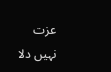عزت نہیں دلا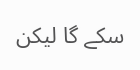سکے گا لیکن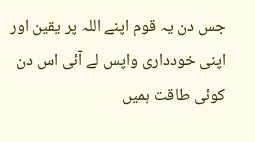جس دن یہ قوم اپنے اللہ پر یقین اور اپنی خودداری واپس لے آئی اس دن کوئی طاقت ہمیں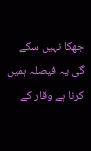جھکا نہیں سکے گی یہ فیصلہ ہمیں کرنا ہے وقار کے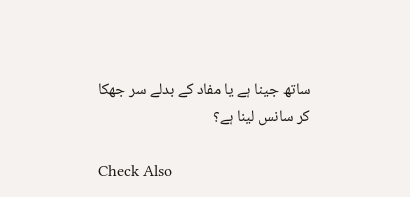ساتھ جینا ہے یا مفاد کے بدلے سر جھکا کر سانس لینا ہے؟

Check Also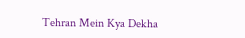Tehran Mein Kya Dekha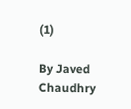(1)

By Javed Chaudhry